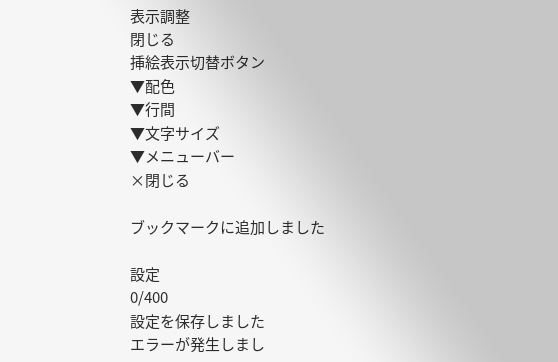表示調整
閉じる
挿絵表示切替ボタン
▼配色
▼行間
▼文字サイズ
▼メニューバー
×閉じる

ブックマークに追加しました

設定
0/400
設定を保存しました
エラーが発生しまし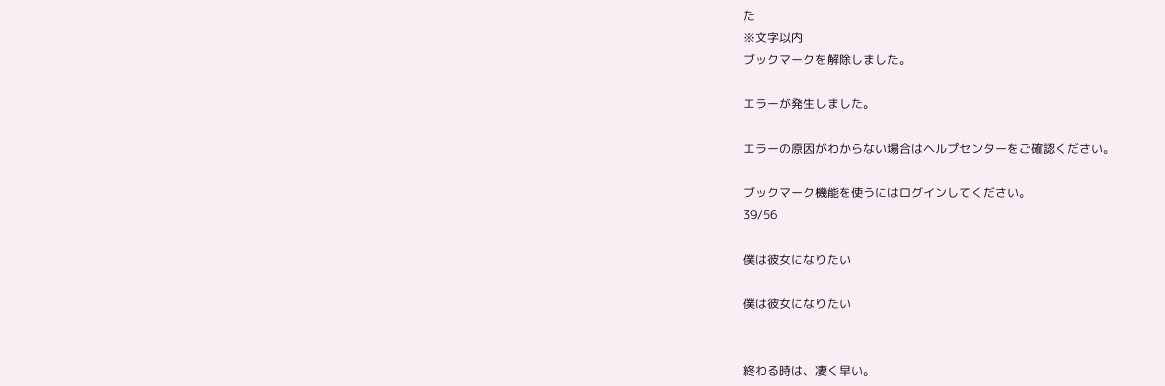た
※文字以内
ブックマークを解除しました。

エラーが発生しました。

エラーの原因がわからない場合はヘルプセンターをご確認ください。

ブックマーク機能を使うにはログインしてください。
39/56

僕は彼女になりたい

僕は彼女になりたい


終わる時は、凄く早い。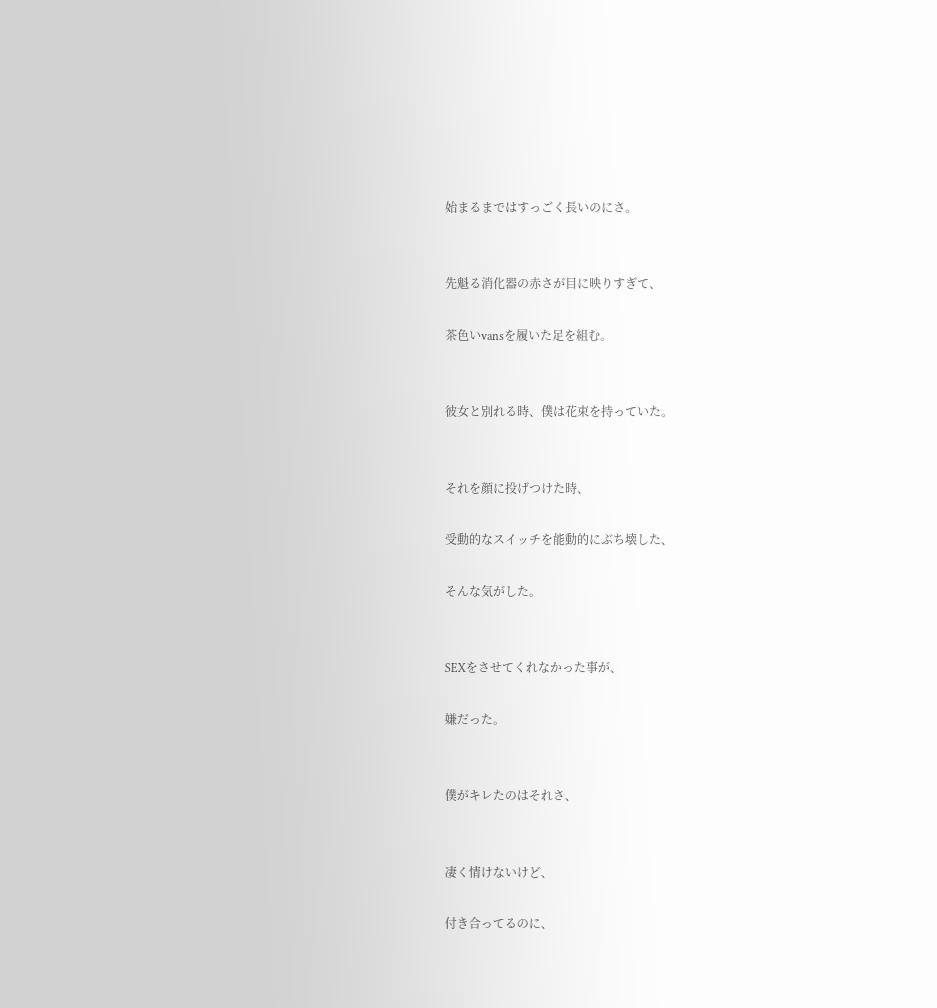始まるまではすっごく長いのにさ。


先魁る消化器の赤さが目に映りすぎて、

茶色いvansを履いた足を組む。


彼女と別れる時、僕は花束を持っていた。


それを顔に投げつけた時、

受動的なスイッチを能動的にぶち壊した、

そんな気がした。


SEXをさせてくれなかった事が、

嫌だった。


僕がキレたのはそれさ、


凄く情けないけど、

付き合ってるのに、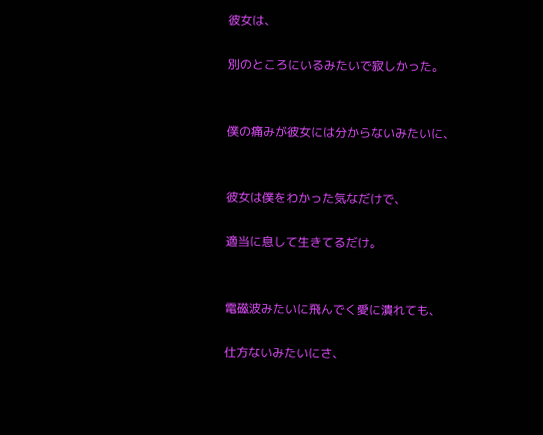彼女は、

別のところにいるみたいで寂しかった。


僕の痛みが彼女には分からないみたいに、


彼女は僕をわかった気なだけで、

適当に息して生きてるだけ。


電磁波みたいに飛んでく愛に潰れても、

仕方ないみたいにさ、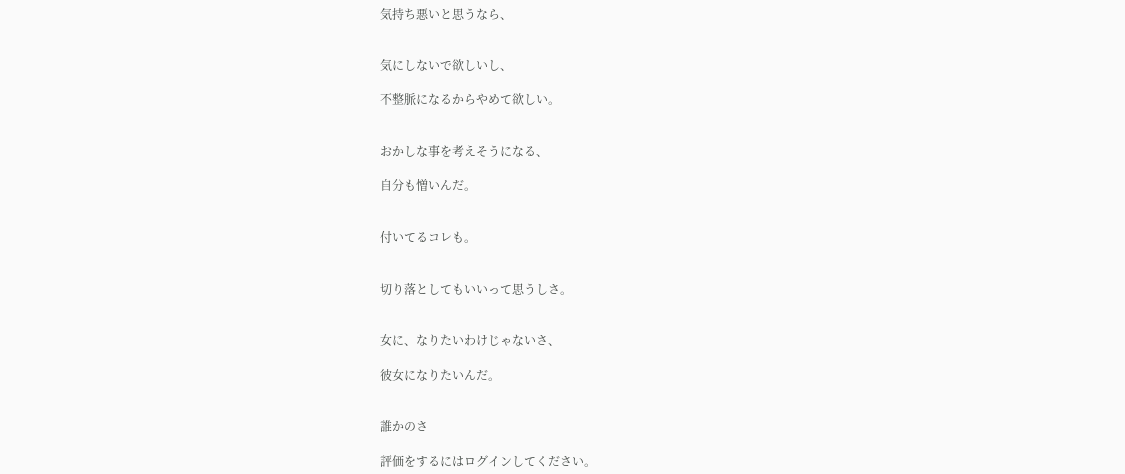気持ち悪いと思うなら、


気にしないで欲しいし、

不整脈になるからやめて欲しい。


おかしな事を考えそうになる、

自分も憎いんだ。


付いてるコレも。


切り落としてもいいって思うしさ。


女に、なりたいわけじゃないさ、

彼女になりたいんだ。


誰かのさ

評価をするにはログインしてください。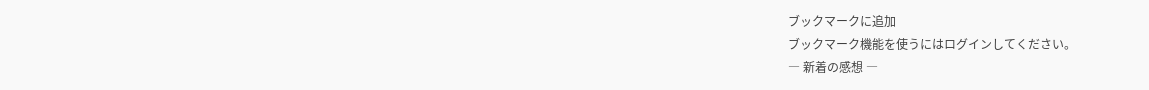ブックマークに追加
ブックマーク機能を使うにはログインしてください。
― 新着の感想 ―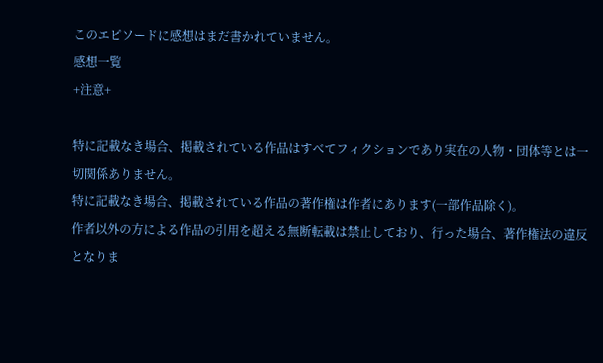このエピソードに感想はまだ書かれていません。
感想一覧
+注意+

特に記載なき場合、掲載されている作品はすべてフィクションであり実在の人物・団体等とは一切関係ありません。
特に記載なき場合、掲載されている作品の著作権は作者にあります(一部作品除く)。
作者以外の方による作品の引用を超える無断転載は禁止しており、行った場合、著作権法の違反となりま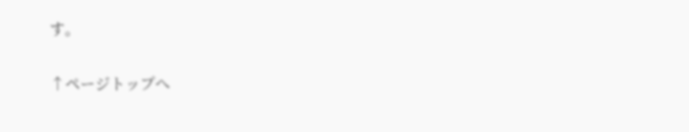す。

↑ページトップへ